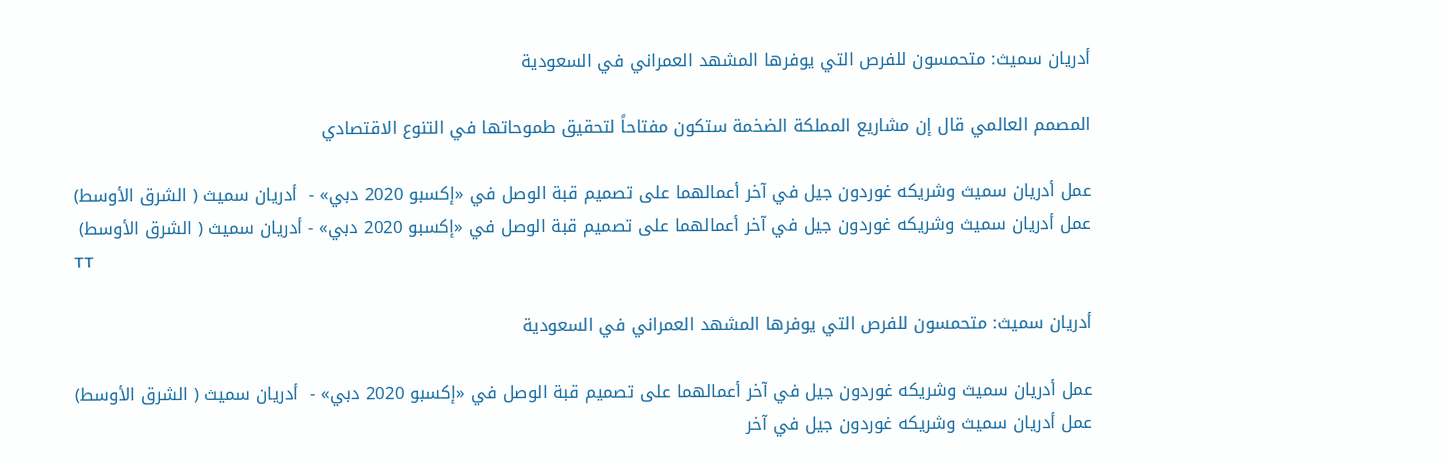أدريان سميث: متحمسون للفرص التي يوفرها المشهد العمراني في السعودية

المصمم العالمي قال إن مشاريع المملكة الضخمة ستكون مفتاحاً لتحقيق طموحاتها في التنوع الاقتصادي

عمل أدريان سميث وشريكه غوردون جيل في آخر أعمالهما على تصميم قبة الوصل في «إكسبو 2020 دبي» -  أدريان سميث ( الشرق الأوسط)
عمل أدريان سميث وشريكه غوردون جيل في آخر أعمالهما على تصميم قبة الوصل في «إكسبو 2020 دبي» - أدريان سميث ( الشرق الأوسط)
TT

أدريان سميث: متحمسون للفرص التي يوفرها المشهد العمراني في السعودية

عمل أدريان سميث وشريكه غوردون جيل في آخر أعمالهما على تصميم قبة الوصل في «إكسبو 2020 دبي» -  أدريان سميث ( الشرق الأوسط)
عمل أدريان سميث وشريكه غوردون جيل في آخر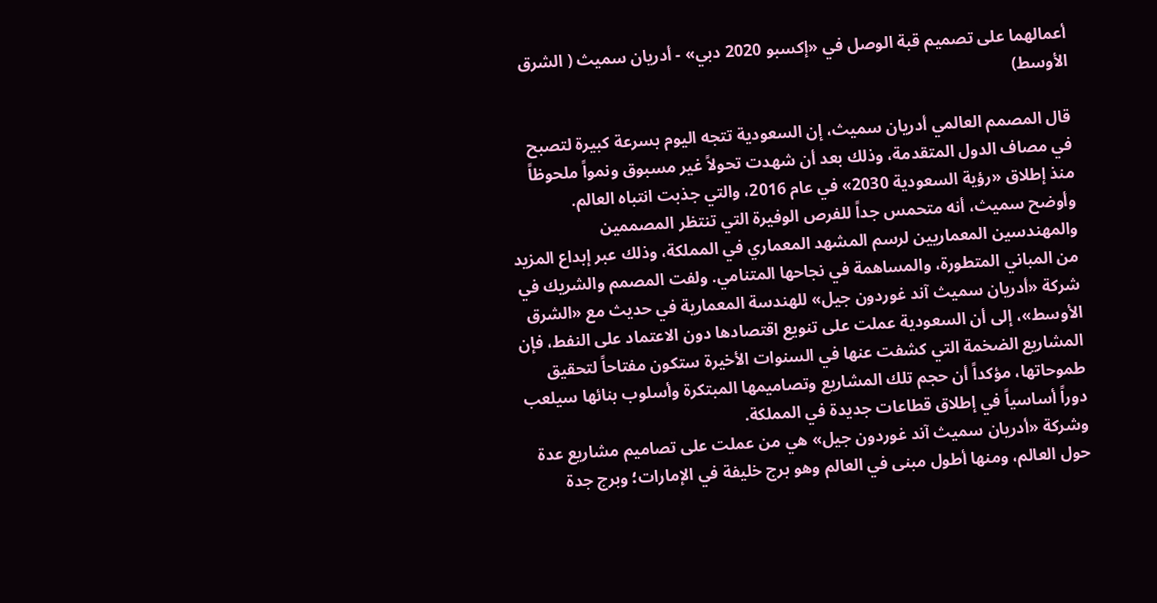أعمالهما على تصميم قبة الوصل في «إكسبو 2020 دبي» - أدريان سميث ( الشرق الأوسط)

قال المصمم العالمي أدريان سميث، إن السعودية تتجه اليوم بسرعة كبيرة لتصبح في مصاف الدول المتقدمة، وذلك بعد أن شهدت تحولاً غير مسبوق ونمواً ملحوظاً منذ إطلاق «رؤية السعودية 2030» في عام 2016، والتي جذبت انتباه العالم.
وأوضح سميث، أنه متحمس جداً للفرص الوفيرة التي تنتظر المصممين والمهندسين المعماريين لرسم المشهد المعماري في المملكة، وذلك عبر إبداع المزيد من المباني المتطورة، والمساهمة في نجاحها المتنامي. ولفت المصمم والشريك في شركة «أدريان سميث آند غوردون جيل» للهندسة المعمارية في حديث مع «الشرق الأوسط»، إلى أن السعودية عملت على تنويع اقتصادها دون الاعتماد على النفط، فإن المشاريع الضخمة التي كشفت عنها في السنوات الأخيرة ستكون مفتاحاً لتحقيق طموحاتها، مؤكداً أن حجم تلك المشاريع وتصاميمها المبتكرة وأسلوب بنائها سيلعب دوراً أساسياً في إطلاق قطاعات جديدة في المملكة.
وشركة «أدريان سميث آند غوردون جيل» هي من عملت على تصاميم مشاريع عدة حول العالم، ومنها أطول مبنى في العالم وهو برج خليفة في الإمارات؛ وبرج جدة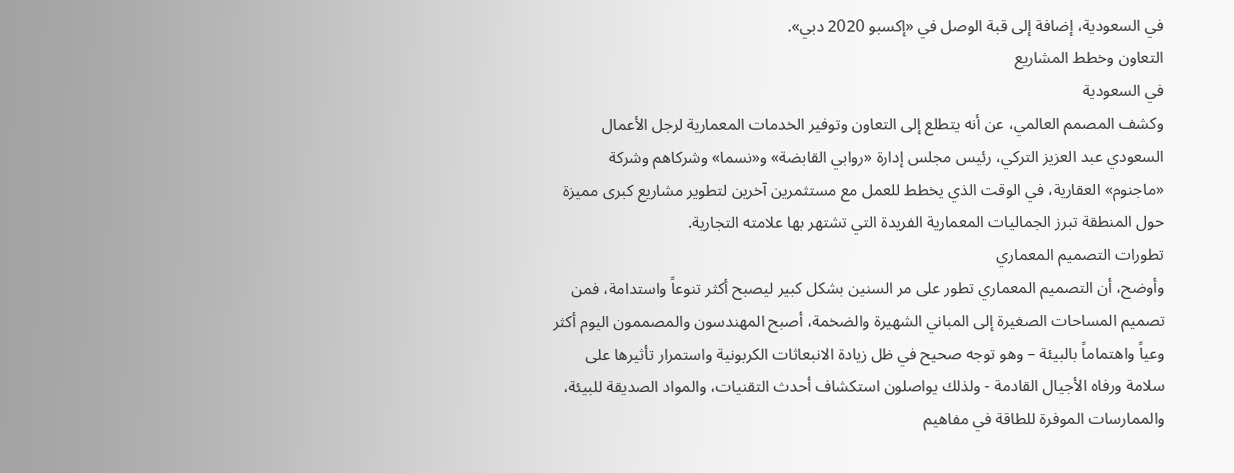في السعودية، إضافة إلى قبة الوصل في «إكسبو 2020 دبي».
التعاون وخطط المشاريع
في السعودية
وكشف المصمم العالمي، عن أنه يتطلع إلى التعاون وتوفير الخدمات المعمارية لرجل الأعمال السعودي عبد العزيز التركي، رئيس مجلس إدارة «روابي القابضة» و«نسما» وشركاهم وشركة «ماجنوم» العقارية، في الوقت الذي يخطط للعمل مع مستثمرين آخرين لتطوير مشاريع كبرى مميزة حول المنطقة تبرز الجماليات المعمارية الفريدة التي تشتهر بها علامته التجارية.
تطورات التصميم المعماري
وأوضح، أن التصميم المعماري تطور على مر السنين بشكل كبير ليصبح أكثر تنوعاً واستدامة، فمن تصميم المساحات الصغيرة إلى المباني الشهيرة والضخمة، أصبح المهندسون والمصممون اليوم أكثر وعياً واهتماماً بالبيئة – وهو توجه صحيح في ظل زيادة الانبعاثات الكربونية واستمرار تأثيرها على سلامة ورفاه الأجيال القادمة - ولذلك يواصلون استكشاف أحدث التقنيات، والمواد الصديقة للبيئة، والممارسات الموفرة للطاقة في مفاهيم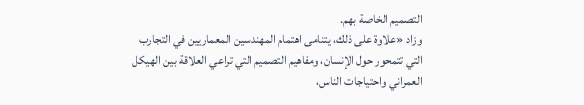التصميم الخاصة بهم.
وزاد «علاوة على ذلك، يتنامى اهتمام المهندسين المعماريين في التجارب التي تتمحور حول الإنسان، ومفاهيم التصميم التي تراعي العلاقة بين الهيكل العمراني واحتياجات الناس،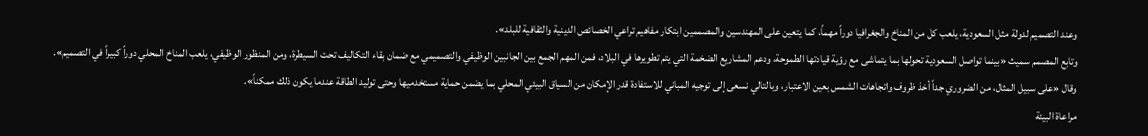وعند التصميم لدولة مثل السعودية، يلعب كل من المناخ والجغرافيا دوراً مهماً، كما يتعين على المهندسين والمصممين ابتكار مفاهيم تراعي الخصائص الدينية والثقافية للبلد».
وتابع المصمم سميث «بينما تواصل السعودية تحولها بما يتماشى مع رؤية قيادتها الطموحة، ودعم المشاريع الضخمة التي يتم تطويرها في البلاد، فمن المهم الجمع بين الجانبين الوظيفي والتصميمي مع ضمان بقاء التكاليف تحت السيطرة، ومن المنظور الوظيفي، يلعب المناخ المحلي دوراً كبيراً في التصميم».
وقال «على سبيل المثال، من الضروري جداً أخذ ظروف واتجاهات الشمس بعين الاعتبار، وبالتالي نسعى إلى توجيه المباني للاستفادة قدر الإمكان من السياق البيئي المحلي بما يضمن حماية مستخدميها وحتى توليد الطاقة عندما يكون ذلك ممكناً».
مراعاة البيئة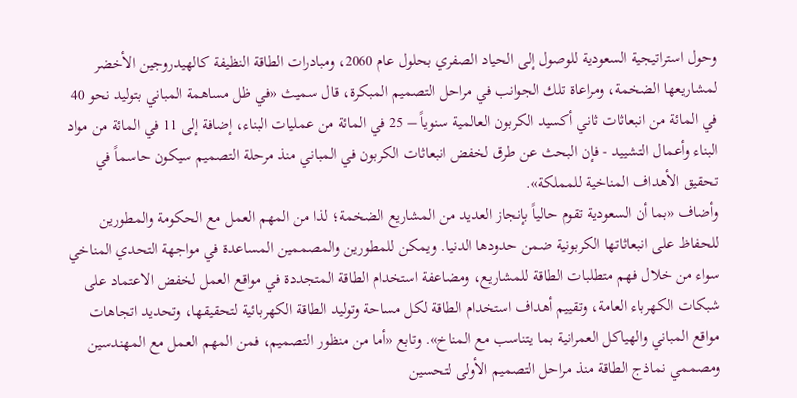وحول استراتيجية السعودية للوصول إلى الحياد الصفري بحلول عام 2060، ومبادرات الطاقة النظيفة كالهيدروجين الأخضر لمشاريعها الضخمة، ومراعاة تلك الجوانب في مراحل التصميم المبكرة، قال سميث «في ظل مساهمة المباني بتوليد نحو 40 في المائة من انبعاثات ثاني أكسيد الكربون العالمية سنوياً – 25 في المائة من عمليات البناء، إضافة إلى 11 في المائة من مواد البناء وأعمال التشييد - فإن البحث عن طرق لخفض انبعاثات الكربون في المباني منذ مرحلة التصميم سيكون حاسماً في تحقيق الأهداف المناخية للمملكة».
وأضاف «بما أن السعودية تقوم حالياً بإنجاز العديد من المشاريع الضخمة؛ لذا من المهم العمل مع الحكومة والمطورين للحفاظ على انبعاثاتها الكربونية ضمن حدودها الدنيا. ويمكن للمطورين والمصممين المساعدة في مواجهة التحدي المناخي سواء من خلال فهم متطلبات الطاقة للمشاريع، ومضاعفة استخدام الطاقة المتجددة في مواقع العمل لخفض الاعتماد على شبكات الكهرباء العامة، وتقييم أهداف استخدام الطاقة لكل مساحة وتوليد الطاقة الكهربائية لتحقيقها، وتحديد اتجاهات مواقع المباني والهياكل العمرانية بما يتناسب مع المناخ». وتابع «أما من منظور التصميم، فمن المهم العمل مع المهندسين ومصممي نماذج الطاقة منذ مراحل التصميم الأولى لتحسين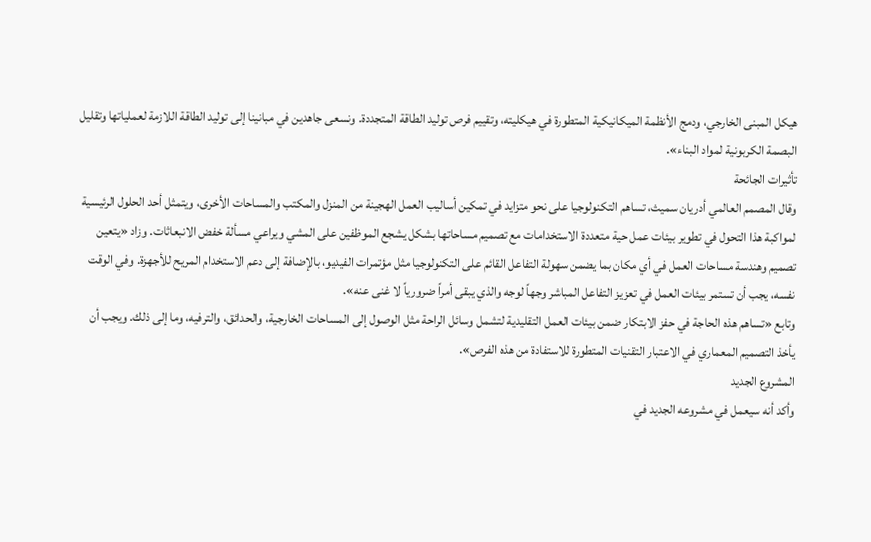هيكل المبنى الخارجي، ودمج الأنظمة الميكانيكية المتطورة في هيكليته، وتقييم فرص توليد الطاقة المتجددة. ونسعى جاهدين في مبانينا إلى توليد الطاقة اللازمة لعملياتها وتقليل البصمة الكربونية لمواد البناء».
تأثيرات الجائحة
وقال المصمم العالمي أدريان سميث، تساهم التكنولوجيا على نحو متزايد في تمكين أساليب العمل الهجينة من المنزل والمكتب والمساحات الأخرى، ويتمثل أحد الحلول الرئيسية لمواكبة هذا التحول في تطوير بيئات عمل حية متعددة الاستخدامات مع تصميم مساحاتها بشكل يشجع الموظفين على المشي ويراعي مسألة خفض الانبعاثات. وزاد «يتعين تصميم وهندسة مساحات العمل في أي مكان بما يضمن سهولة التفاعل القائم على التكنولوجيا مثل مؤتمرات الفيديو، بالإضافة إلى دعم الاستخدام المريح للأجهزة. وفي الوقت نفسه، يجب أن تستمر بيئات العمل في تعزيز التفاعل المباشر وجهاً لوجه والذي يبقى أمراً ضرورياً لا غنى عنه».
وتابع «تساهم هذه الحاجة في حفز الابتكار ضمن بيئات العمل التقليدية لتشمل وسائل الراحة مثل الوصول إلى المساحات الخارجية، والحدائق، والترفيه، وما إلى ذلك. ويجب أن يأخذ التصميم المعماري في الاعتبار التقنيات المتطورة للاستفادة من هذه الفرص».
المشروع الجديد
وأكد أنه سيعمل في مشروعه الجديد في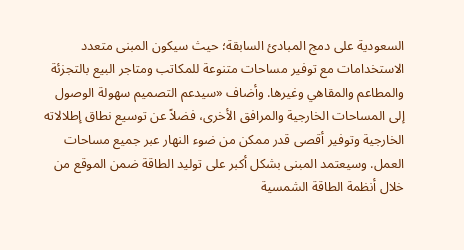السعودية على دمج المبادئ السابقة؛ حيث سيكون المبنى متعدد الاستخدامات مع توفير مساحات متنوعة للمكاتب ومتاجر البيع بالتجزئة والمطاعم والمقاهي وغيرها. وأضاف «سيدعم التصميم سهولة الوصول إلى المساحات الخارجية والمرافق الأخرى، فضلاً عن توسيع نطاق إطلالاته الخارجية وتوفير أقصى قدر ممكن من ضوء النهار عبر جميع مساحات العمل. وسيعتمد المبنى بشكل أكبر على توليد الطاقة ضمن الموقع من خلال أنظمة الطاقة الشمسية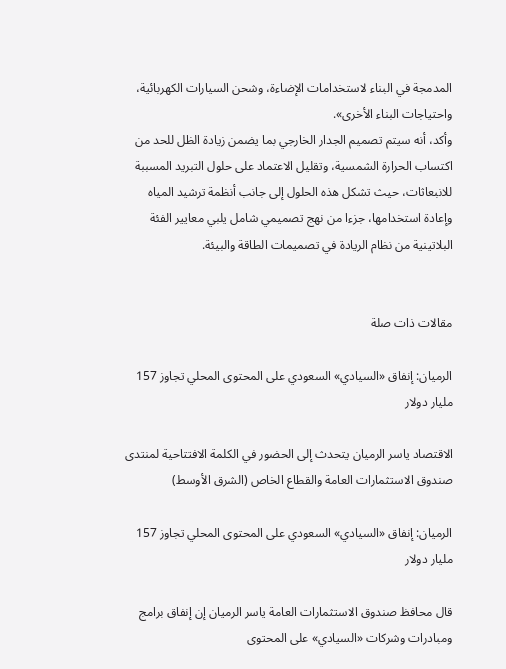المدمجة في البناء لاستخدامات الإضاءة، وشحن السيارات الكهربائية، واحتياجات البناء الأخرى».
وأكد، أنه سيتم تصميم الجدار الخارجي بما يضمن زيادة الظل للحد من اكتساب الحرارة الشمسية، وتقليل الاعتماد على حلول التبريد المسببة للانبعاثات، حيث تشكل هذه الحلول إلى جانب أنظمة ترشيد المياه وإعادة استخدامها، جزءا من نهج تصميمي شامل يلبي معايير الفئة البلاتينية من نظام الريادة في تصميمات الطاقة والبيئة.


مقالات ذات صلة

الرميان: إنفاق «السيادي» السعودي على المحتوى المحلي تجاوز 157 مليار دولار

الاقتصاد ياسر الرميان يتحدث إلى الحضور في الكلمة الافتتاحية لمنتدى صندوق الاستثمارات العامة والقطاع الخاص (الشرق الأوسط)

الرميان: إنفاق «السيادي» السعودي على المحتوى المحلي تجاوز 157 مليار دولار

قال محافظ صندوق الاستثمارات العامة ياسر الرميان إن إنفاق برامج ومبادرات وشركات «السيادي» على المحتوى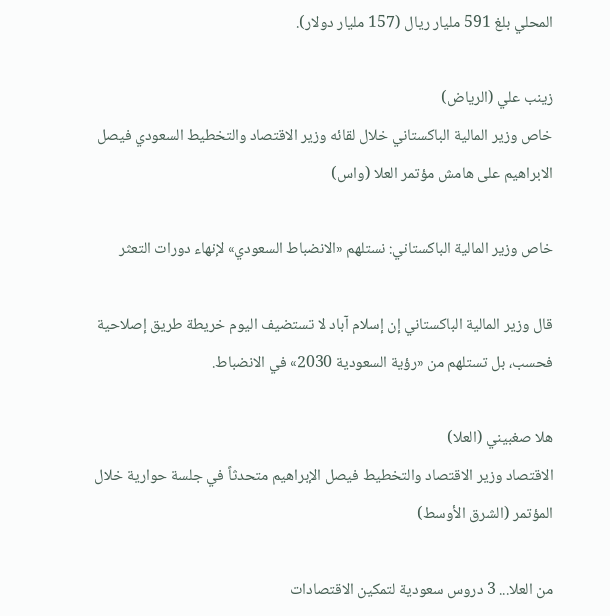المحلي بلغ 591 مليار ريال (157 مليار دولار).

زينب علي (الرياض)
خاص وزير المالية الباكستاني خلال لقائه وزير الاقتصاد والتخطيط السعودي فيصل الابراهيم على هامش مؤتمر العلا (واس)

خاص وزير المالية الباكستاني: نستلهم «الانضباط السعودي» لإنهاء دورات التعثر

قال وزير المالية الباكستاني إن إسلام آباد لا تستضيف اليوم خريطة طريق إصلاحية فحسب، بل تستلهم من «رؤية السعودية 2030» في الانضباط.

هلا صغبيني (العلا)
الاقتصاد وزير الاقتصاد والتخطيط فيصل الإبراهيم متحدثاً في جلسة حوارية خلال المؤتمر (الشرق الأوسط)

من العلا... 3 دروس سعودية لتمكين الاقتصادات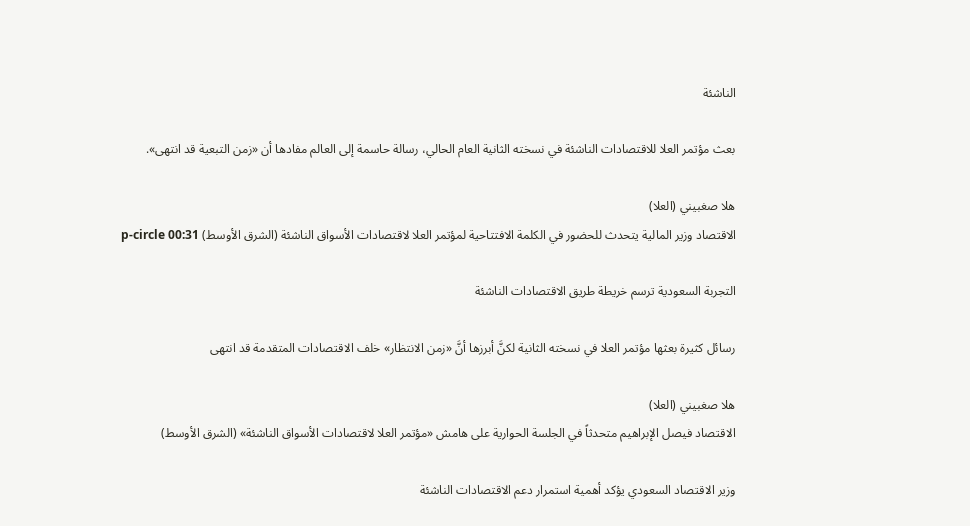الناشئة

بعث مؤتمر العلا للاقتصادات الناشئة في نسخته الثانية العام الحالي، رسالة حاسمة إلى العالم مفادها أن «زمن التبعية قد انتهى».

هلا صغبيني (العلا)
الاقتصاد وزير المالية يتحدث للحضور في الكلمة الافتتاحية لمؤتمر العلا لاقتصادات الأسواق الناشئة (الشرق الأوسط) p-circle 00:31

التجربة السعودية ترسم خريطة طريق الاقتصادات الناشئة

رسائل كثيرة بعثها مؤتمر العلا في نسخته الثانية لكنَّ أبرزها أنَّ «زمن الانتظار» خلف الاقتصادات المتقدمة قد انتهى

هلا صغبيني (العلا)
الاقتصاد فيصل الإبراهيم متحدثاً في الجلسة الحوارية على هامش «مؤتمر العلا لاقتصادات الأسواق الناشئة» (الشرق الأوسط)

وزير الاقتصاد السعودي يؤكد أهمية استمرار دعم الاقتصادات الناشئة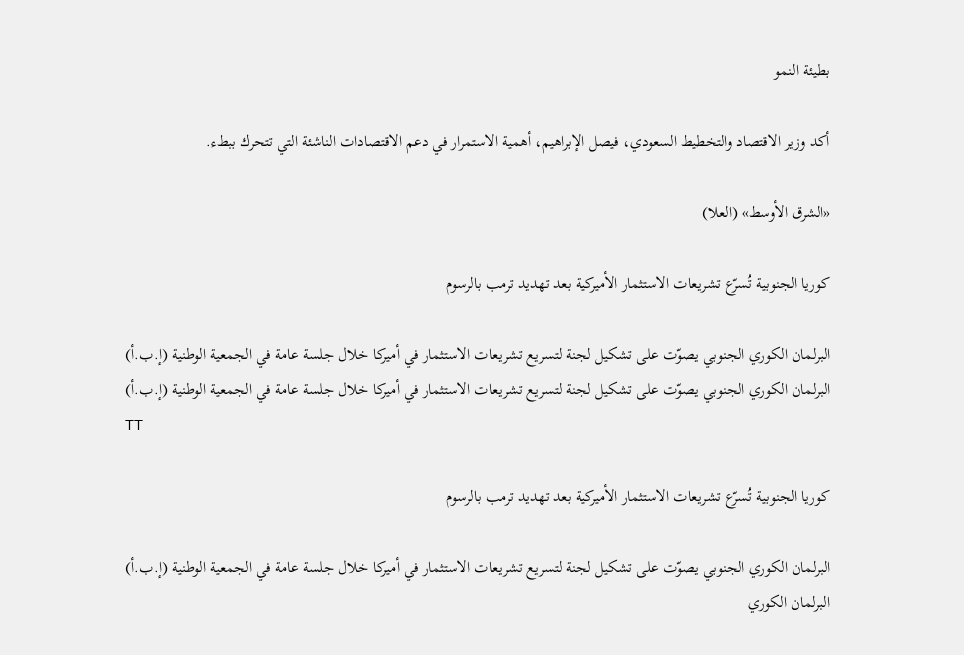بطيئة النمو

أكد وزير الاقتصاد والتخطيط السعودي، فيصل الإبراهيم، أهمية الاستمرار في دعم الاقتصادات الناشئة التي تتحرك ببطء.

«الشرق الأوسط» (العلا)

كوريا الجنوبية تُسرّع تشريعات الاستثمار الأميركية بعد تهديد ترمب بالرسوم

البرلمان الكوري الجنوبي يصوّت على تشكيل لجنة لتسريع تشريعات الاستثمار في أميركا خلال جلسة عامة في الجمعية الوطنية (إ.ب.أ)
البرلمان الكوري الجنوبي يصوّت على تشكيل لجنة لتسريع تشريعات الاستثمار في أميركا خلال جلسة عامة في الجمعية الوطنية (إ.ب.أ)
TT

كوريا الجنوبية تُسرّع تشريعات الاستثمار الأميركية بعد تهديد ترمب بالرسوم

البرلمان الكوري الجنوبي يصوّت على تشكيل لجنة لتسريع تشريعات الاستثمار في أميركا خلال جلسة عامة في الجمعية الوطنية (إ.ب.أ)
البرلمان الكوري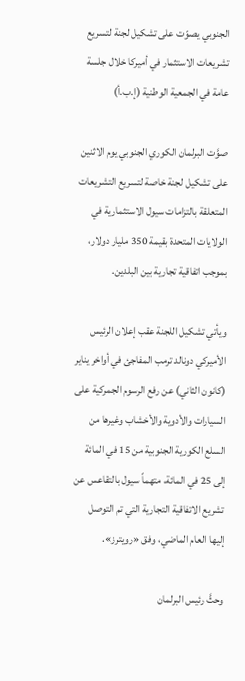الجنوبي يصوّت على تشكيل لجنة لتسريع تشريعات الاستثمار في أميركا خلال جلسة عامة في الجمعية الوطنية (إ.ب.أ)

صوَّت البرلمان الكوري الجنوبي يوم الاثنين على تشكيل لجنة خاصة لتسريع التشريعات المتعلقة بالتزامات سيول الاستثمارية في الولايات المتحدة بقيمة 350 مليار دولار، بموجب اتفاقية تجارية بين البلدين.

ويأتي تشكيل اللجنة عقب إعلان الرئيس الأميركي دونالد ترمب المفاجئ في أواخر يناير (كانون الثاني) عن رفع الرسوم الجمركية على السيارات والأدوية والأخشاب وغيرها من السلع الكورية الجنوبية من 15 في المائة إلى 25 في المائة، متهماً سيول بالتقاعس عن تشريع الاتفاقية التجارية التي تم التوصل إليها العام الماضي، وفق «رويترز».

وحثَّ رئيس البرلمان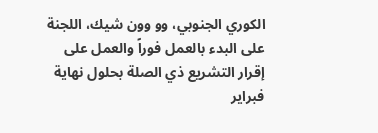الكوري الجنوبي، وو وون شيك، اللجنة على البدء بالعمل فوراً والعمل على إقرار التشريع ذي الصلة بحلول نهاية فبراير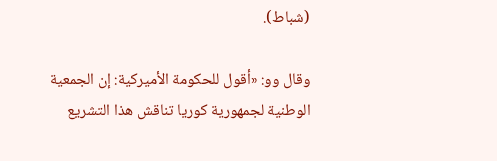(شباط).

وقال وو: «أقول للحكومة الأميركية: إن الجمعية الوطنية لجمهورية كوريا تناقش هذا التشريع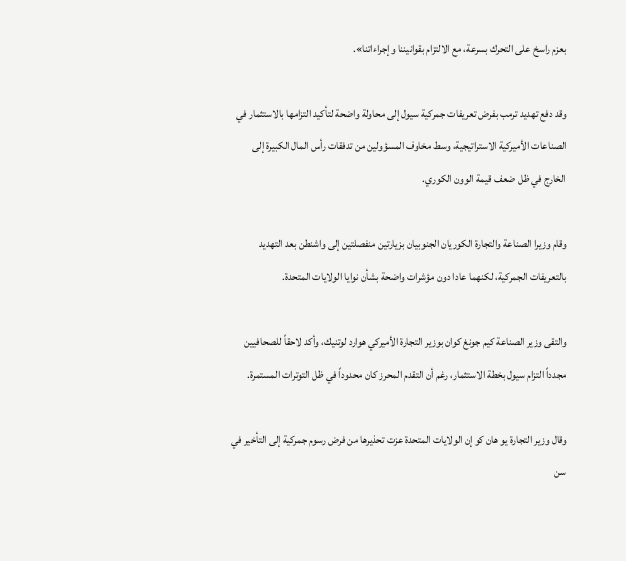بعزم راسخ على التحرك بسرعة، مع الالتزام بقوانيننا وإجراءاتنا».

وقد دفع تهديد ترمب بفرض تعريفات جمركية سيول إلى محاولة واضحة لتأكيد التزامها بالاستثمار في الصناعات الأميركية الاستراتيجية، وسط مخاوف المسؤولين من تدفقات رأس المال الكبيرة إلى الخارج في ظل ضعف قيمة الوون الكوري.

وقام وزيرا الصناعة والتجارة الكوريان الجنوبيان بزيارتين منفصلتين إلى واشنطن بعد التهديد بالتعريفات الجمركية، لكنهما عادا دون مؤشرات واضحة بشأن نوايا الولايات المتحدة.

والتقى وزير الصناعة كيم جونغ كوان بوزير التجارة الأميركي هوارد لوتنيك، وأكد لاحقاً للصحافيين مجدداً التزام سيول بخطة الاستثمار، رغم أن التقدم المحرز كان محدوداً في ظل التوترات المستمرة.

وقال وزير التجارة يو هان كو إن الولايات المتحدة عزت تحذيرها من فرض رسوم جمركية إلى التأخير في سن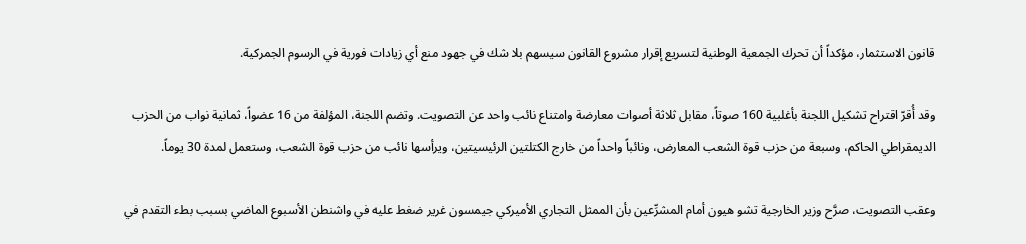قانون الاستثمار، مؤكداً أن تحرك الجمعية الوطنية لتسريع إقرار مشروع القانون سيسهم بلا شك في جهود منع أي زيادات فورية في الرسوم الجمركية.

وقد أُقرّ اقتراح تشكيل اللجنة بأغلبية 160 صوتاً، مقابل ثلاثة أصوات معارضة وامتناع نائب واحد عن التصويت. وتضم اللجنة، المؤلفة من 16 عضواً، ثمانية نواب من الحزب الديمقراطي الحاكم، وسبعة من حزب قوة الشعب المعارض، ونائباً واحداً من خارج الكتلتين الرئيسيتين، ويرأسها نائب من حزب قوة الشعب، وستعمل لمدة 30 يوماً.

وعقب التصويت، صرَّح وزير الخارجية تشو هيون أمام المشرِّعين بأن الممثل التجاري الأميركي جيمسون غرير ضغط عليه في واشنطن الأسبوع الماضي بسبب بطء التقدم في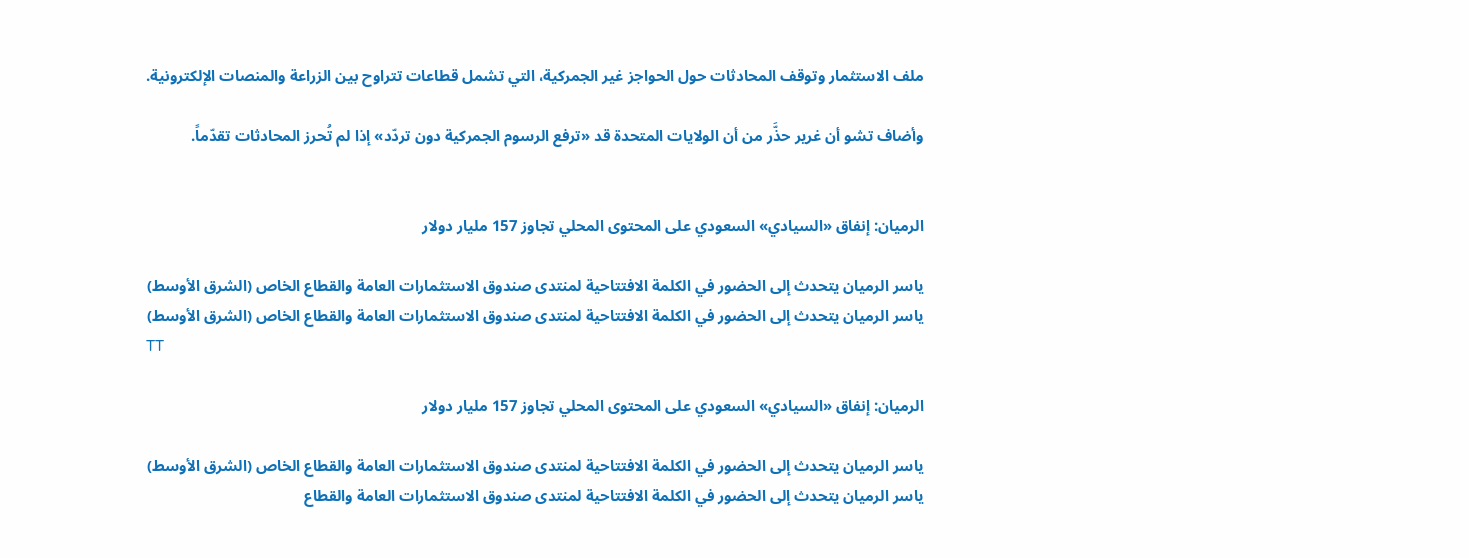ملف الاستثمار وتوقف المحادثات حول الحواجز غير الجمركية، التي تشمل قطاعات تتراوح بين الزراعة والمنصات الإلكترونية.

وأضاف تشو أن غرير حذَّر من أن الولايات المتحدة قد «ترفع الرسوم الجمركية دون تردّد» إذا لم تُحرز المحادثات تقدّماً.


الرميان: إنفاق «السيادي» السعودي على المحتوى المحلي تجاوز 157 مليار دولار

ياسر الرميان يتحدث إلى الحضور في الكلمة الافتتاحية لمنتدى صندوق الاستثمارات العامة والقطاع الخاص (الشرق الأوسط)
ياسر الرميان يتحدث إلى الحضور في الكلمة الافتتاحية لمنتدى صندوق الاستثمارات العامة والقطاع الخاص (الشرق الأوسط)
TT

الرميان: إنفاق «السيادي» السعودي على المحتوى المحلي تجاوز 157 مليار دولار

ياسر الرميان يتحدث إلى الحضور في الكلمة الافتتاحية لمنتدى صندوق الاستثمارات العامة والقطاع الخاص (الشرق الأوسط)
ياسر الرميان يتحدث إلى الحضور في الكلمة الافتتاحية لمنتدى صندوق الاستثمارات العامة والقطاع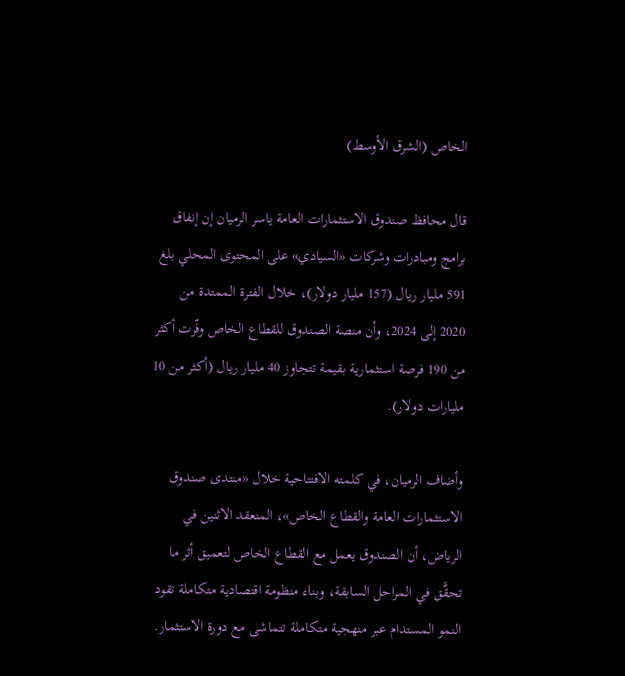الخاص (الشرق الأوسط)

قال محافظ صندوق الاستثمارات العامة ياسر الرميان إن إنفاق برامج ومبادرات وشركات «السيادي» على المحتوى المحلي بلغ 591 مليار ريال (157 مليار دولار)، خلال الفترة الممتدة من 2020 إلى 2024، وأن منصة الصندوق للقطاع الخاص وفّرت أكثر من 190 فرصة استثمارية بقيمة تتجاوز 40 مليار ريال (أكثر من 10 مليارات دولار).

وأضاف الرميان، في كلمته الافتتاحية خلال «منتدى صندوق الاستثمارات العامة والقطاع الخاص»، المنعقد الاثنين في الرياض، أن الصندوق يعمل مع القطاع الخاص لتعميق أثر ما تحقَّق في المراحل السابقة، وبناء منظومة اقتصادية متكاملة تقود النمو المستدام عبر منهجية متكاملة تتماشى مع دورة الاستثمار.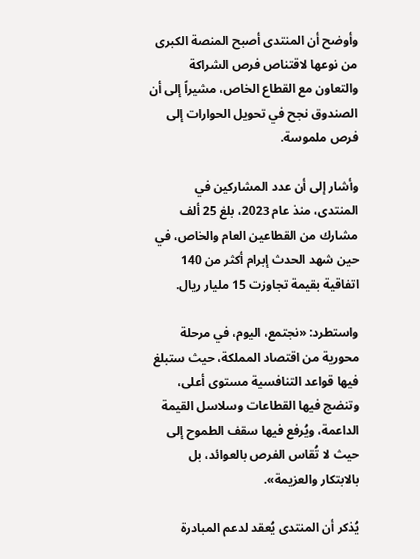وأوضح أن المنتدى أصبح المنصة الكبرى من نوعها لاقتناص فرص الشراكة والتعاون مع القطاع الخاص، مشيراً إلى أن الصندوق نجح في تحويل الحوارات إلى فرص ملموسة.

وأشار إلى أن عدد المشاركين في المنتدى، منذ عام 2023، بلغ 25 ألف مشارك من القطاعين العام والخاص، في حين شهد الحدث إبرام أكثر من 140 اتفاقية بقيمة تجاوزت 15 مليار ريال.

واستطرد: «نجتمع، اليوم، في مرحلة محورية من اقتصاد المملكة، حيث ستبلغ فيها قواعد التنافسية مستوى أعلى، وتنضج فيها القطاعات وسلاسل القيمة الداعمة، ويُرفع فيها سقف الطموح إلى حيث لا تُقاس الفرص بالعوائد، بل بالابتكار والعزيمة».

يُذكر أن المنتدى يُعقد لدعم المبادرة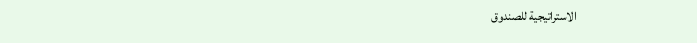الاستراتيجية للصندوق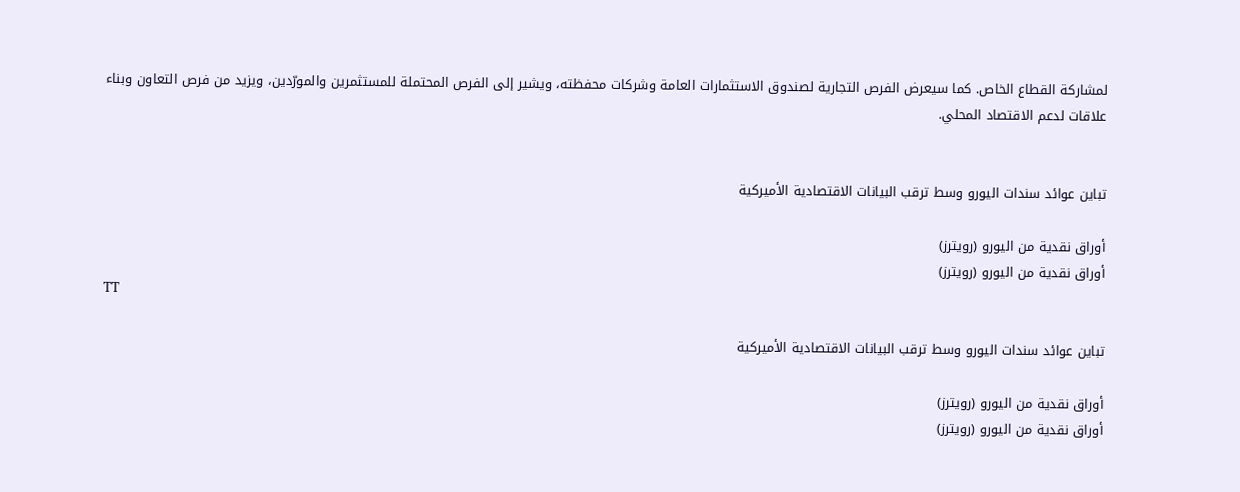لمشاركة القطاع الخاص. كما سيعرض الفرص التجارية لصندوق الاستثمارات العامة وشركات محفظته، ويشير إلى الفرص المحتملة للمستثمرين والمورّدين، ويزيد من فرص التعاون وبناء علاقات لدعم الاقتصاد المحلي.


تباين عوائد سندات اليورو وسط ترقب البيانات الاقتصادية الأميركية

أوراق نقدية من اليورو (رويترز)
أوراق نقدية من اليورو (رويترز)
TT

تباين عوائد سندات اليورو وسط ترقب البيانات الاقتصادية الأميركية

أوراق نقدية من اليورو (رويترز)
أوراق نقدية من اليورو (رويترز)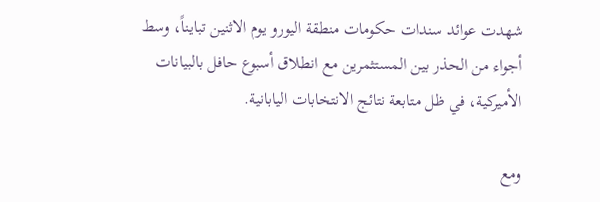شهدت عوائد سندات حكومات منطقة اليورو يوم الاثنين تبايناً، وسط أجواء من الحذر بين المستثمرين مع انطلاق أسبوع حافل بالبيانات الأميركية، في ظل متابعة نتائج الانتخابات اليابانية.

ومع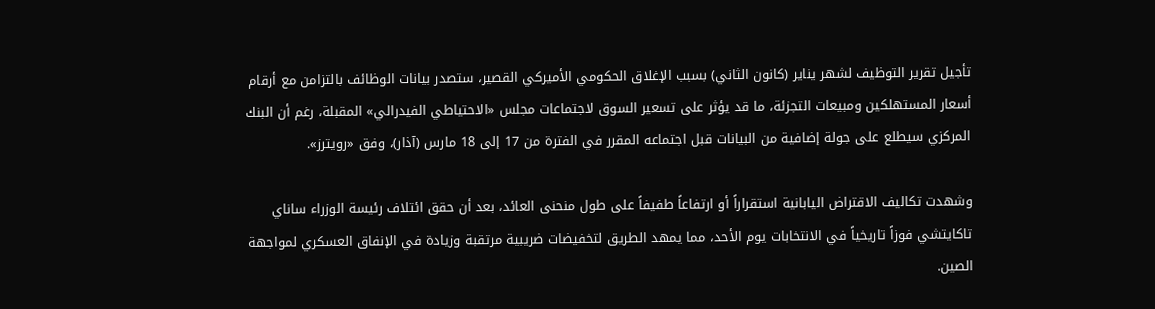تأجيل تقرير التوظيف لشهر يناير (كانون الثاني) بسبب الإغلاق الحكومي الأميركي القصير، ستصدر بيانات الوظائف بالتزامن مع أرقام أسعار المستهلكين ومبيعات التجزئة، ما قد يؤثر على تسعير السوق لاجتماعات مجلس «الاحتياطي الفيدرالي» المقبلة، رغم أن البنك المركزي سيطلع على جولة إضافية من البيانات قبل اجتماعه المقرر في الفترة من 17 إلى 18 مارس (آذار)، وفق «رويترز».

وشهدت تكاليف الاقتراض اليابانية استقراراً أو ارتفاعاً طفيفاً على طول منحنى العائد، بعد أن حقق ائتلاف رئيسة الوزراء ساناي تاكايتشي فوزاً تاريخياً في الانتخابات يوم الأحد، مما يمهد الطريق لتخفيضات ضريبية مرتقبة وزيادة في الإنفاق العسكري لمواجهة الصين.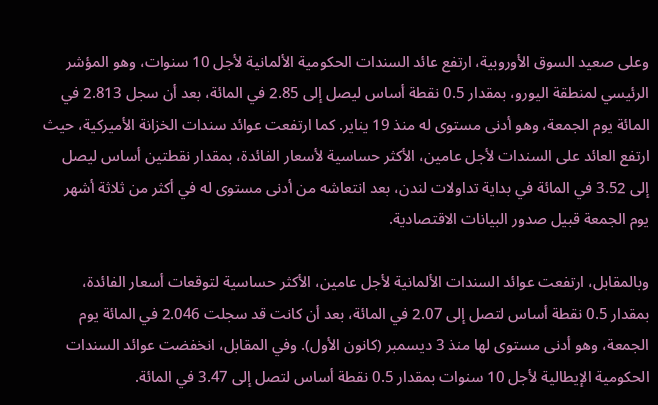وعلى صعيد السوق الأوروبية، ارتفع عائد السندات الحكومية الألمانية لأجل 10 سنوات، وهو المؤشر الرئيسي لمنطقة اليورو، بمقدار 0.5 نقطة أساس ليصل إلى 2.85 في المائة، بعد أن سجل 2.813 في المائة يوم الجمعة، وهو أدنى مستوى له منذ 19 يناير. كما ارتفعت عوائد سندات الخزانة الأميركية، حيث ارتفع العائد على السندات لأجل عامين، الأكثر حساسية لأسعار الفائدة، بمقدار نقطتين أساس ليصل إلى 3.52 في المائة في بداية تداولات لندن، بعد انتعاشه من أدنى مستوى له في أكثر من ثلاثة أشهر يوم الجمعة قبيل صدور البيانات الاقتصادية.

وبالمقابل، ارتفعت عوائد السندات الألمانية لأجل عامين، الأكثر حساسية لتوقعات أسعار الفائدة، بمقدار 0.5 نقطة أساس لتصل إلى 2.07 في المائة، بعد أن كانت قد سجلت 2.046 في المائة يوم الجمعة، وهو أدنى مستوى لها منذ 3 ديسمبر (كانون الأول). وفي المقابل، انخفضت عوائد السندات الحكومية الإيطالية لأجل 10 سنوات بمقدار 0.5 نقطة أساس لتصل إلى 3.47 في المائة.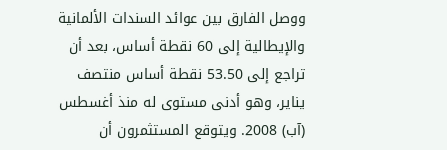ووصل الفارق بين عوائد السندات الألمانية والإيطالية إلى 60 نقطة أساس، بعد أن تراجع إلى 53.50 نقطة أساس منتصف يناير، وهو أدنى مستوى له منذ أغسطس (آب) 2008. ويتوقع المستثمرون أن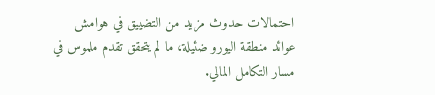احتمالات حدوث مزيد من التضييق في هوامش عوائد منطقة اليورو ضئيلة، ما لم يتحقق تقدم ملموس في مسار التكامل المالي.